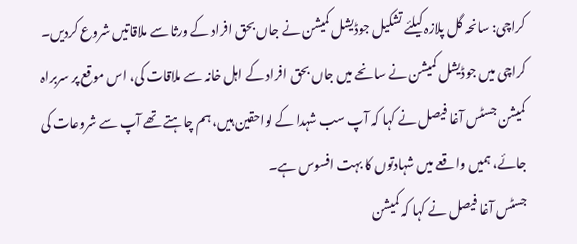کراچی: سانحہ گل پلازہ کیلئے تشکیل جوڈیشل کمیشن نے جاں بحق افراد کے ورثا سے ملاقاتیں شروع کردیں۔
کراچی میں جوڈیشل کمیشن نے سانحے میں جاں بحق افراد کے اہل خانہ سے ملاقات کی، اس موقع پر سربراہ کمیشن جسٹس آغا فیصل نے کہا کہ آپ سب شہدا کے لواحقین ہیں، ہم چاہتے تھے آپ سے شروعات کی جائے، ہمیں واقعے میں شہادتوں کا بہت افسوس ہے۔
جسٹس آغا فیصل نے کہا کہ کمیشن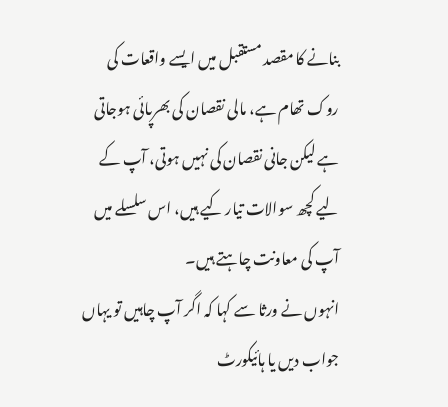بنانے کا مقصد مستقبل میں ایسے واقعات کی روک تھام ہے، مالی نقصان کی بھرپائی ہوجاتی ہے لیکن جانی نقصان کی نہیں ہوتی، آپ کے لیے کچھ سوالات تیار کیے ہیں، اس سلسلے میں آپ کی معاونت چاہتے ہیں۔
انہوں نے ورثا سے کہا کہ اگر آپ چاہیں تو یہاں جواب دیں یا ہائیکورٹ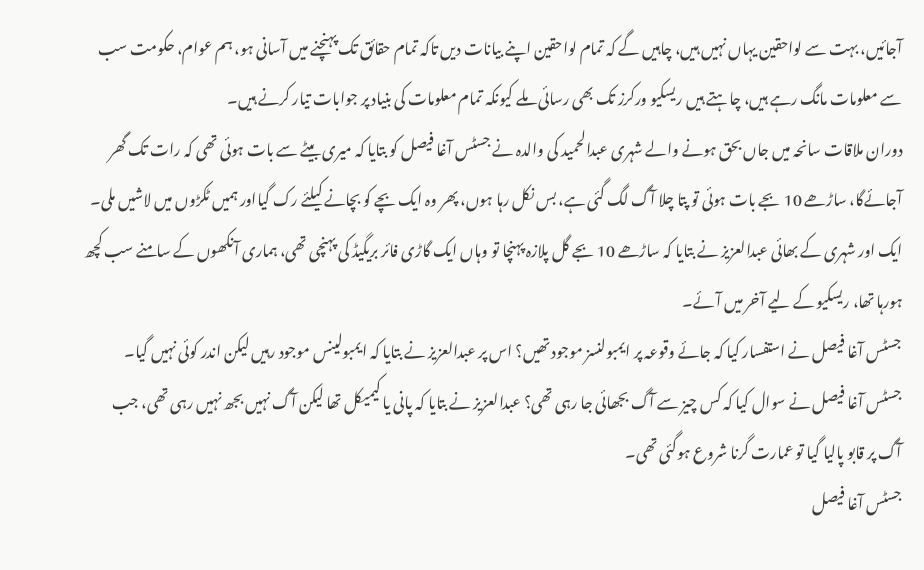آجائیں، بہت سے لواحقین یہاں نہیں ہیں، چاہیں گے کہ تمام لواحقین اپنے بیانات دیں تاکہ تمام حقائق تک پہنچنے میں آسانی ہو، ہم عوام، حکومت سب سے معلومات مانگ رہے ہیں، چاہتے ہیں ریسکیو ورکرز تک بھی رسائی ملے کیونکہ تمام معلومات کی بنیاد پر جوابات تیار کرنے ہیں۔
دوران ملاقات سانحہ میں جاں بحق ہونے والے شہری عبدالحمید کی والدہ نے جسٹس آغا فیصل کو بتایا کہ میری بیٹے سے بات ہوئی تھی کہ رات تک گھر آجائےگا، ساڑھے 10 بجے بات ہوئی تو پتا چلا آگ لگ گئی ہے، بس نکل رہا ہوں، پھر وہ ایک بچے کو بچانے کیلئے رک گیااور ہمیں ٹکڑوں میں لاشیں ملی۔
ایک اور شہری کے بھائی عبدالعزیز نے بتایا کہ ساڑھے 10 بجے گل پلازہ پہنچا تو وہاں ایک گاڑی فائر بریگیڈ کی پہنچی تھی، ہماری آنکھوں کے سامنے سب کچھ ہورہا تھا، ریسکیو کے لیے آخر میں آئے۔
جسٹس آغا فیصل نے استفسار کیا کہ جائے وقوعہ پر ایمبولنسز موجود تھیں؟ اس پر عبدالعزیز نے بتایا کہ ایمبولینس موجود رہیں لیکن اندر کوئی نہیں گیا۔
جسٹس آغا فیصل نے سوال کیا کہ کس چیز سے آگ بجھائی جا رہی تھی؟ عبدالعزیز نے بتایا کہ پانی یا کیمیکل تھا لیکن آگ نہیں بجھ نہیں رہی تھی، جب آگ پر قابو پالیا گیا تو عمارت گرنا شروع ہوگئی تھی۔
جسٹس آغا فیصل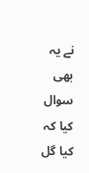نے یہ بھی سوال کیا کہ کیا گل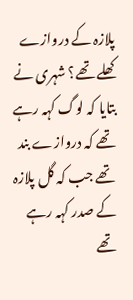پلازہ کے دروازے کھلے تھے؟ شہری نے بتایا کہ لوگ کہہ رہے تھے کہ دروازے بند تھے جب کہ گل پلازہ کے صدر کہہ رہے تھے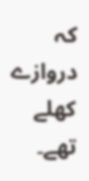کہ دروازے کھلے تھے۔